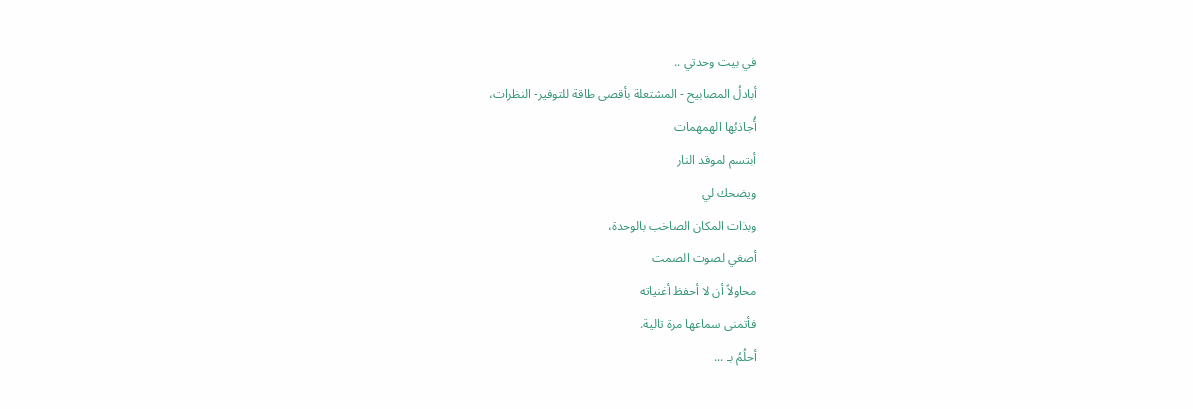في بيت وحدتي ..
أبادلُ المصابيح - المشتعلة بأقصى طاقة للتوفير- النظرات،
أُجاذبُها الهمهمات
أبتسم لموقد النار
ويضحك لي
وبذات المكان الصاخب بالوحدة،
أصغي لصوت الصمت
محاولاً أن لا أحفظ أغنياته
فأتمنى سماعها مرة تالية.
أحلُمُ بـ ...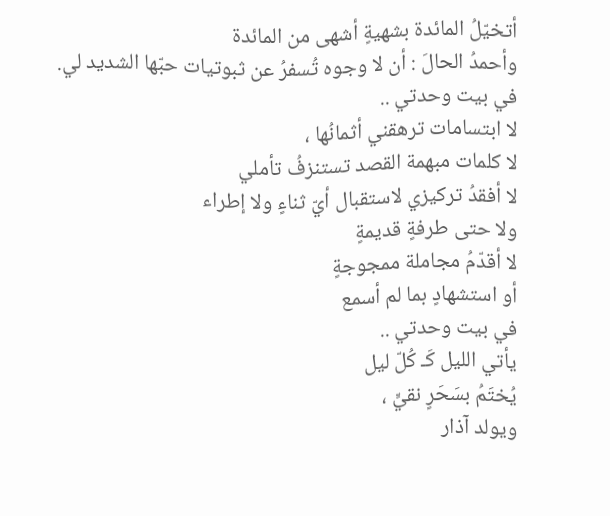أتخيّلُ المائدة بشهيةٍ أشهى من المائدة
وأحمدُ الحالَ : أن لا وجوه تُسفرُ عن ثبوتيات حبّها الشديد لي.
في بيت وحدتي ..
لا ابتسامات ترهقني أثمانُها ،
لا كلمات مبهمة القصد تستنزفُ تأملي
لا أفقدُ تركيزي لاستقبال أيّ ثناءٍ ولا إطراء
ولا حتى طرفةٍ قديمةٍ
لا أقدّمُ مجاملة ممجوجةٍ
أو استشهادٍ بما لم أسمع
في بيت وحدتي ..
يأتي الليل كَـ كُلّ ليل
يُختَمُ بسَحَرٍ نقيٍّ ،
ويولد آذار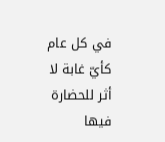في كل عام
كأيّ غابة لا أثر للحضارة فيها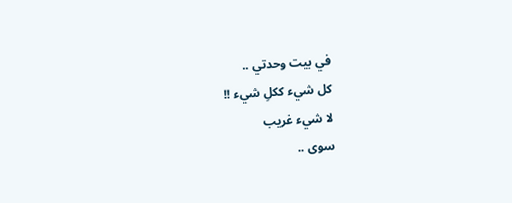في بيت وحدتي ..
كل شيء ككلِ شيء !!
لا شيء غريب
سوى ..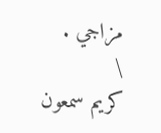مزاجي .
\
كريم سمعون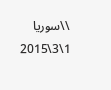\\سوريا 1\3\2015